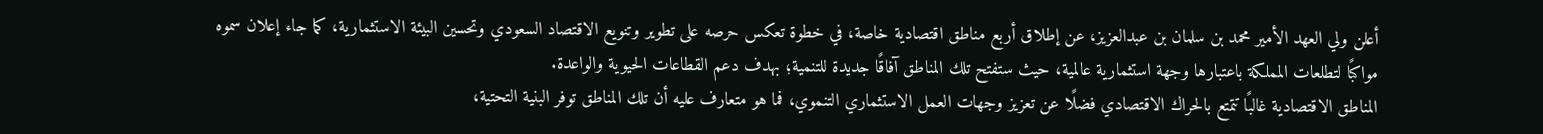أعلن ولي العهد الأمير محمد بن سلمان بن عبدالعزيز، عن إطلاق أربع مناطق اقتصادية خاصة، في خطوة تعكس حرصه على تطوير وتنويع الاقتصاد السعودي وتحسين البيئة الاستثمارية، كما جاء إعلان سموه مواكبًا لتطلعات المملكة باعتبارها وجهة استثمارية عالمية، حيث ستفتح تلك المناطق آفاقًا جديدة للتنمية؛ بهدف دعم القطاعات الحيوية والواعدة.
المناطق الاقتصادية غالبًا تتمتع بالحراك الاقتصادي فضلًا عن تعزيز وجهات العمل الاستثماري التنموي، فما هو متعارف عليه أن تلك المناطق توفر البنية التحتية،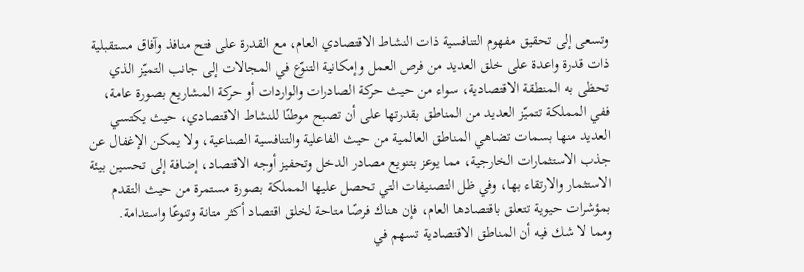وتسعى إلى تحقيق مفهوم التنافسية ذات النشاط الاقتصادي العام، مع القدرة على فتح منافذ وآفاق مستقبلية ذات قدرة واعدة على خلق العديد من فرص العمل وإمكانية التنوّع في المجالات إلى جانب التميّز الذي تحظى به المنطقة الاقتصادية، سواء من حيث حركة الصادرات والواردات أو حركة المشاريع بصورة عامة، ففي المملكة تتميّز العديد من المناطق بقدرتها على أن تصبح موطنًا للنشاط الاقتصادي، حيث يكتسي العديد منها بسمات تضاهي المناطق العالمية من حيث الفاعلية والتنافسية الصناعية، ولا يمكن الإغفال عن جذب الاستثمارات الخارجية، مما يوعز بتنويع مصادر الدخل وتحفيز أوجه الاقتصاد، إضافة إلى تحسين بيئة الاستثمار والارتقاء بها، وفي ظل التصنيفات التي تحصل عليها المملكة بصورة مستمرة من حيث التقدم بمؤشرات حيوية تتعلق باقتصادها العام، فإن هناك فرصًا متاحة لخلق اقتصاد أكثر متانة وتنوعًا واستدامة.
ومما لا شك فيه أن المناطق الاقتصادية تسهم في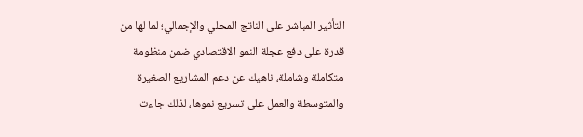التأثير المباشر على الناتج المحلي والإجمالي؛ لما لها من قدرة على دفع عجلة النمو الاقتصادي ضمن منظومة متكاملة وشاملة، ناهيك عن دعم المشاريع الصغيرة والمتوسطة والعمل على تسريع نموها، لذلك جاءت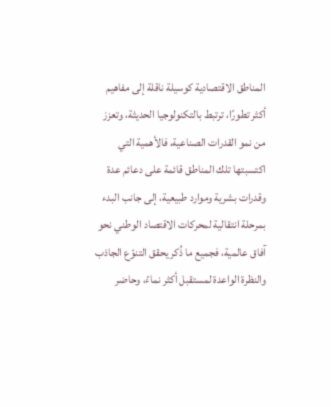المناطق الاقتصادية كوسيلة ناقلة إلى مفاهيم أكثر تطورًا، ترتبط بالتكنولوجيا الحديثة، وتعزز من نمو القدرات الصناعية، فالأهمية التي اكتسبتها تلك المناطق قائمة على دعائم عدة وقدرات بشرية وموارد طبيعية، إلى جانب البدء بمرحلة انتقالية لمحركات الاقتصاد الوطني نحو آفاق عالمية، فجميع ما ذُكر يحقق التنوّع الجاذب والنظرة الواعدة لمستقبل أكثر نماءً، وحاضر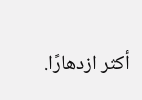أكثر ازدهارًا.